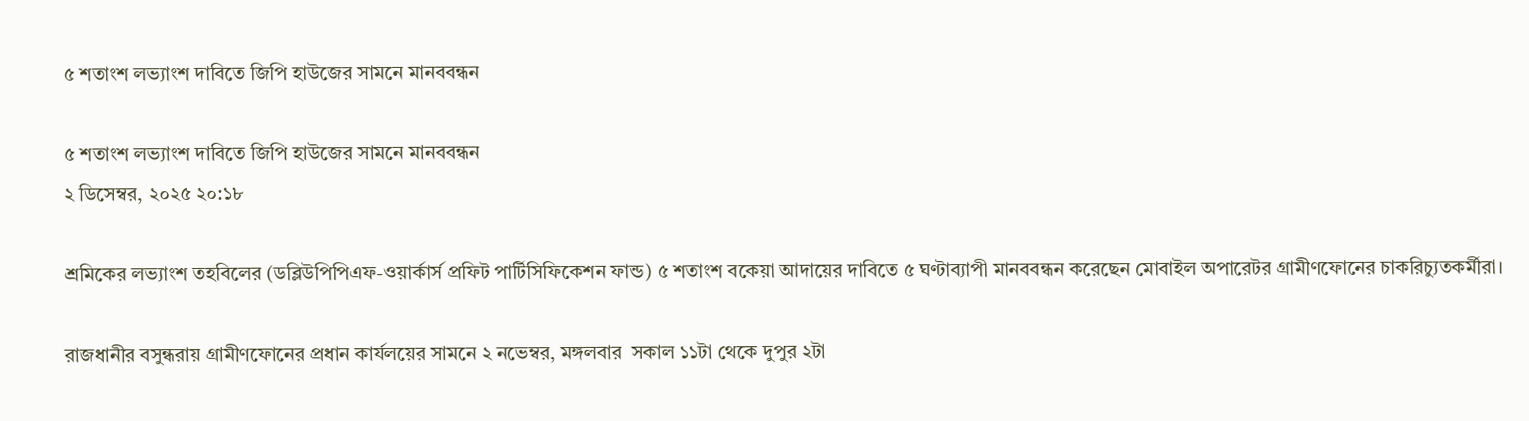৫ শতাংশ লভ্যাংশ দাবিতে জিপি হাউজের সামনে মানববন্ধন

৫ শতাংশ লভ্যাংশ দাবিতে জিপি হাউজের সামনে মানববন্ধন
২ ডিসেম্বর, ২০২৫ ২০:১৮

শ্রমিকের লভ্যাংশ তহবিলের (ডব্লিউপিপিএফ-ওয়ার্কার্স প্রফিট পার্টিসিফিকেশন ফান্ড) ৫ শতাংশ বকেয়া আদায়ের দাবিতে ৫ ঘণ্টাব্যাপী মানববন্ধন করেছেন মোবাইল অপারেটর গ্রামীণফোনের চাকরিচ্যুতকর্মীরা।

রাজধানীর বসুন্ধরায় গ্রামীণফোনের প্রধান কার্যলয়ের সামনে ২ নভেম্বর, মঙ্গলবার  সকাল ১১টা থেকে দুপুর ২টা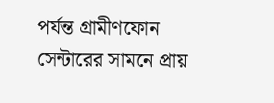পর্যন্ত গ্রামীণফোন সেন্টারের সামনে প্রায়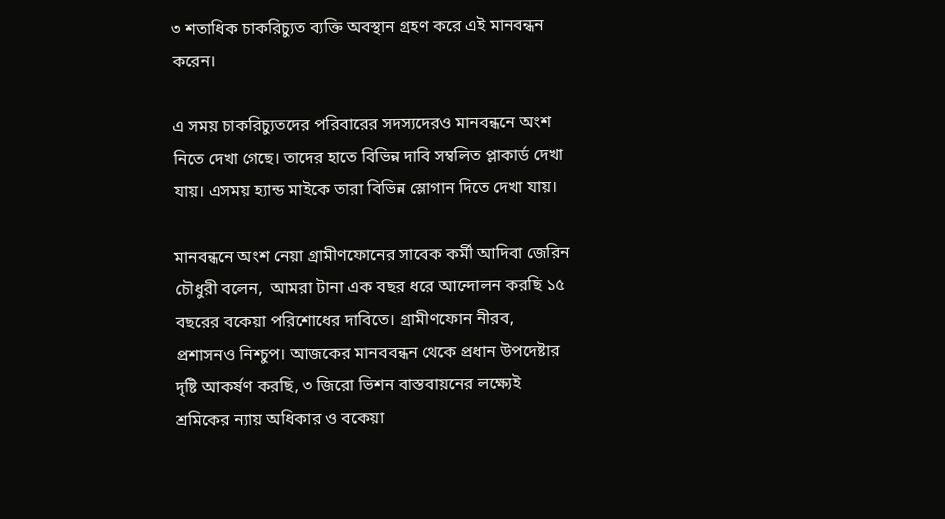৩ শতাধিক চাকরিচ্যুত ব্যক্তি অবস্থান গ্রহণ করে এই মানবন্ধন করেন।

এ সময় চাকরিচ্যুতদের পরিবারের সদস্যদেরও মানবন্ধনে অংশ নিতে দেখা গেছে। তাদের হাতে বিভিন্ন দাবি সম্বলিত প্লাকার্ড দেখা যায়। এসময় হ্যান্ড মাইকে তারা বিভিন্ন স্লোগান দিতে দেখা যায়।

মানবন্ধনে অংশ নেয়া গ্রামীণফোনের সাবেক কর্মী আদিবা জেরিন চৌধুরী বলেন,  আমরা টানা এক বছর ধরে আন্দোলন করছি ১৫ বছরের বকেয়া পরিশোধের দাবিতে। গ্রামীণফোন নীরব, প্রশাসনও নিশ্চুপ। আজকের মানববন্ধন থেকে প্রধান উপদেষ্টার দৃষ্টি আকর্ষণ করছি, ৩ জিরো ভিশন বাস্তবায়নের লক্ষ্যেই শ্রমিকের ন্যায় অধিকার ও বকেয়া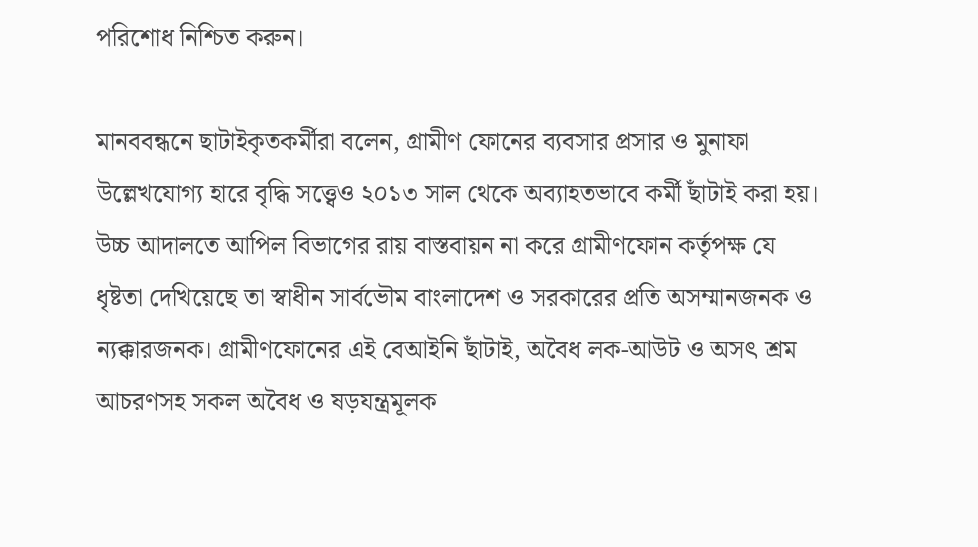পরিশোধ নিশ্চিত করুন।

মানববন্ধনে ছাটাইকৃতকর্মীরা বলেন, গ্রামীণ ফোনের ব্যবসার প্রসার ও মুনাফা উল্লেখযোগ্য হারে বৃদ্ধি সত্ত্বেও ২০১৩ সাল থেকে অব্যাহতভাবে কর্মী ছাঁটাই করা হয়। উচ্চ আদালতে আপিল বিভাগের রায় বাস্তবায়ন না করে গ্রামীণফোন কর্তৃপক্ষ যে ধৃষ্টতা দেখিয়েছে তা স্বাধীন সার্বভৌম বাংলাদেশ ও সরকারের প্রতি অসম্মানজনক ও ন্যক্কারজনক। গ্রামীণফোনের এই বেআইনি ছাঁটাই, অবৈধ লক-আউট ও অসৎ শ্রম আচরণসহ সকল অবৈধ ও ষড়যন্ত্রমূলক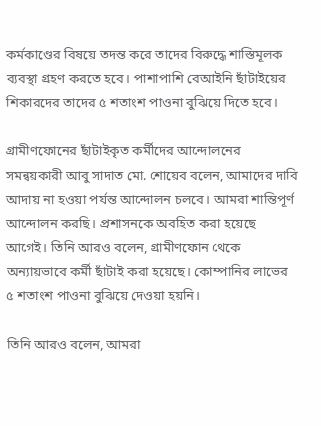কর্মকাণ্ডের বিষয়ে তদন্ত করে তাদের বিরুদ্ধে শাস্তিমূলক ব্যবস্থা গ্রহণ করতে হবে। পাশাপাশি বেআইনি ছাঁটাইয়ের শিকারদের তাদের ৫ শতাংশ পাওনা বুঝিয়ে দিতে হবে।

গ্রামীণফোনের ছাঁটাইকৃত কর্মীদের আন্দোলনের সমন্বয়কারী আবু সাদাত মো. শোয়েব বলেন, আমাদের দাবি আদায় না হওয়া পর্যন্ত আন্দোলন চলবে। আমরা শান্তিপূর্ণ আন্দোলন করছি। প্রশাসনকে অবহিত করা হয়েছে আগেই। তিনি আরও বলেন, গ্রামীণফোন থেকে অন্যায়ভাবে কর্মী ছাঁটাই করা হয়েছে। কোম্পানির লাভের ৫ শতাংশ পাওনা বুঝিয়ে দেওয়া হয়নি।

তিনি আরও বলেন, আমরা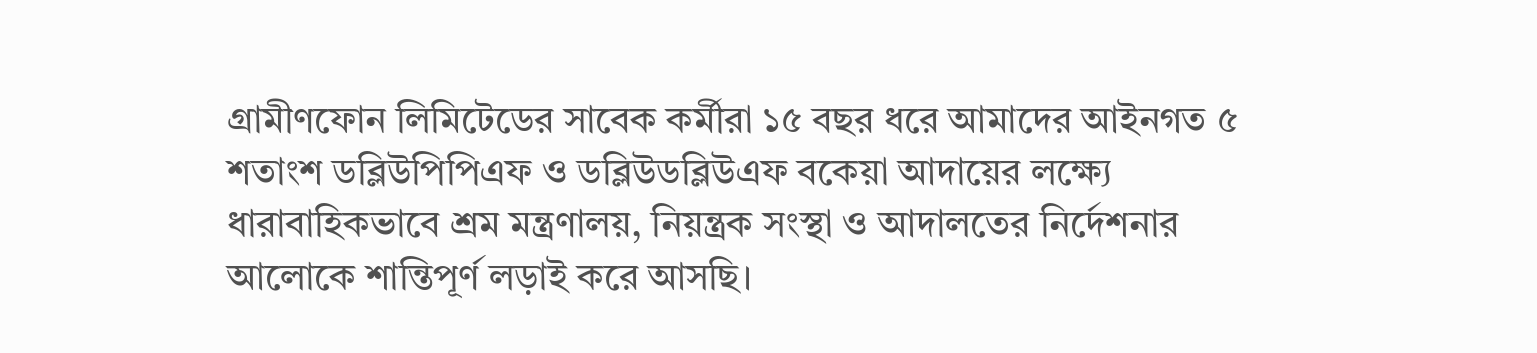গ্রামীণফোন লিমিটেডের সাবেক কর্মীরা ১৫ বছর ধরে আমাদের আইনগত ৫ শতাংশ ডব্লিউপিপিএফ ও ডব্লিউডব্লিউএফ বকেয়া আদায়ের লক্ষ্যে ধারাবাহিকভাবে শ্রম মন্ত্রণালয়, নিয়ন্ত্রক সংস্থা ও আদালতের নির্দেশনার আলোকে শান্তিপূর্ণ লড়াই করে আসছি।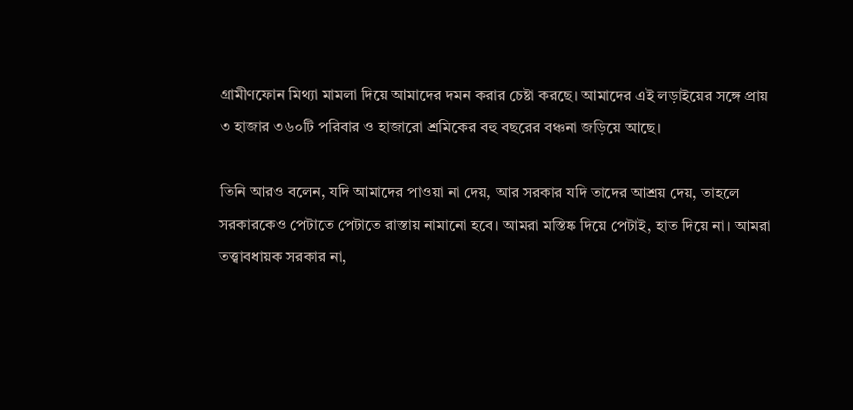গ্রামীণফোন মিথ্যা মামলা দিয়ে আমাদের দমন করার চেষ্টা করছে। আমাদের এই লড়াইয়ের সঙ্গে প্রায় ৩ হাজার ৩৬০টি পরিবার ও হাজারো শ্রমিকের বহু বছরের বঞ্চনা জড়িয়ে আছে।

তিনি আরও বলেন, যদি আমাদের পাওয়া না দেয়, আর সরকার যদি তাদের আশ্রয় দেয়, তাহলে সরকারকেও পেটাতে পেটাতে রাস্তায় নামানো হবে। আমরা মস্তিষ্ক দিয়ে পেটাই, হাত দিয়ে না। আমরা তত্ত্বাবধায়ক সরকার না,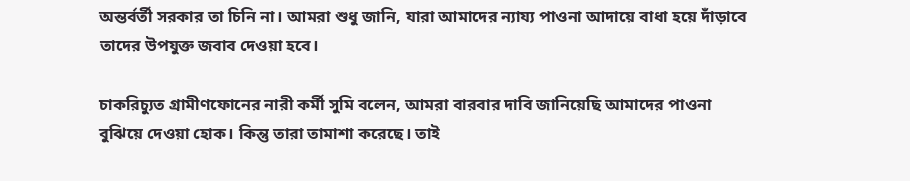অন্তর্বর্তী সরকার তা চিনি না। আমরা শুধু জানি, যারা আমাদের ন্যায্য পাওনা আদায়ে বাধা হয়ে দাঁড়াবে তাদের উপযুক্ত জবাব দেওয়া হবে।

চাকরিচ্যুত গ্রামীণফোনের নারী কর্মী সুমি বলেন, আমরা বারবার দাবি জানিয়েছি আমাদের পাওনা বুঝিয়ে দেওয়া হোক। কিন্তু তারা তামাশা করেছে। তাই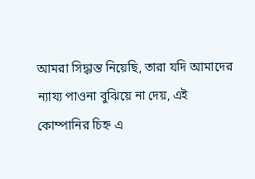আমরা সিদ্ধান্ত নিয়েছি, তারা যদি আমাদের ন্যায্য পাওনা বুঝিয়ে না দেয়, এই কোম্পানির চিহ্ন এ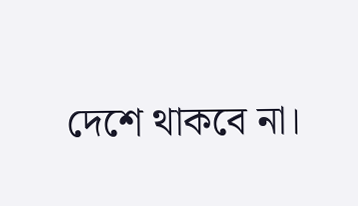দেশে থাকবে না।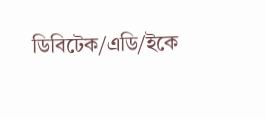ডিবিটেক/এডি/ইকে